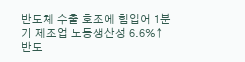반도체 수출 호조에 힘입어 1분기 제조업 노동생산성 6.6%↑
반도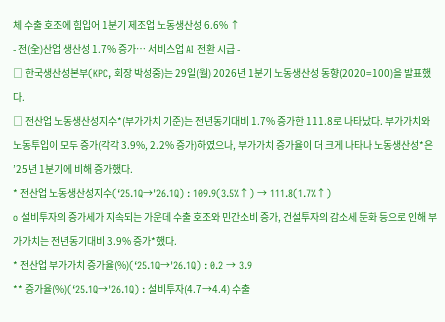체 수출 호조에 힘입어 1분기 제조업 노동생산성 6.6% ↑
- 전(全)산업 생산성 1.7% 증가… 서비스업 AI 전환 시급 -
□ 한국생산성본부(KPC, 회장 박성중)는 29일(월) 2026년 1분기 노동생산성 동향(2020=100)을 발표했다.
□ 전산업 노동생산성지수*(부가가치 기준)는 전년동기대비 1.7% 증가한 111.8로 나타났다. 부가가치와 노동투입이 모두 증가(각각 3.9%, 2.2% 증가)하였으나, 부가가치 증가율이 더 크게 나타나 노동생산성*은 ’25년 1분기에 비해 증가했다.
* 전산업 노동생산성지수(‘25.1Q→'26.1Q) : 109.9(3.5%↑) → 111.8(1.7%↑)
o 설비투자의 증가세가 지속되는 가운데 수출 호조와 민간소비 증가, 건설투자의 감소세 둔화 등으로 인해 부가가치는 전년동기대비 3.9% 증가*했다.
* 전산업 부가가치 증가율(%)(‘25.1Q→'26.1Q) : 0.2 → 3.9
** 증가율(%)(‘25.1Q→'26.1Q) : 설비투자(4.7→4.4) 수출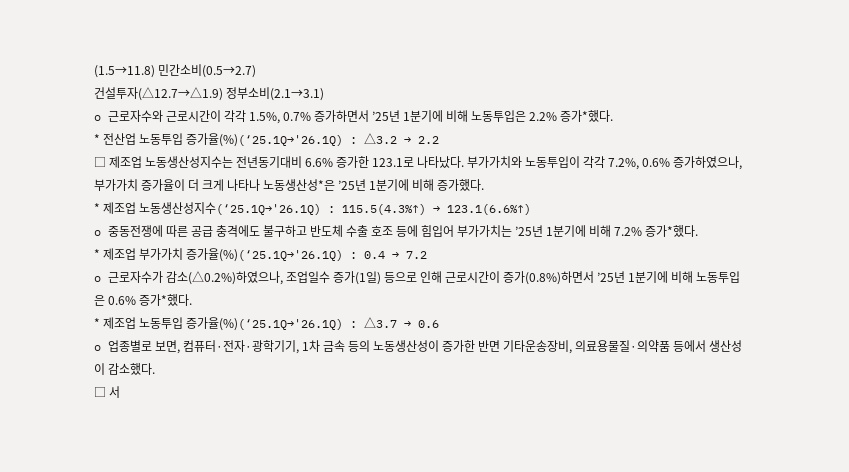(1.5→11.8) 민간소비(0.5→2.7)
건설투자(△12.7→△1.9) 정부소비(2.1→3.1)
o 근로자수와 근로시간이 각각 1.5%, 0.7% 증가하면서 ’25년 1분기에 비해 노동투입은 2.2% 증가*했다.
* 전산업 노동투입 증가율(%)(‘25.1Q→'26.1Q) : △3.2 → 2.2
□ 제조업 노동생산성지수는 전년동기대비 6.6% 증가한 123.1로 나타났다. 부가가치와 노동투입이 각각 7.2%, 0.6% 증가하였으나, 부가가치 증가율이 더 크게 나타나 노동생산성*은 ’25년 1분기에 비해 증가했다.
* 제조업 노동생산성지수(‘25.1Q→'26.1Q) : 115.5(4.3%↑) → 123.1(6.6%↑)
o 중동전쟁에 따른 공급 충격에도 불구하고 반도체 수출 호조 등에 힘입어 부가가치는 ’25년 1분기에 비해 7.2% 증가*했다.
* 제조업 부가가치 증가율(%)(‘25.1Q→'26.1Q) : 0.4 → 7.2
o 근로자수가 감소(△0.2%)하였으나, 조업일수 증가(1일) 등으로 인해 근로시간이 증가(0.8%)하면서 ’25년 1분기에 비해 노동투입은 0.6% 증가*했다.
* 제조업 노동투입 증가율(%)(‘25.1Q→'26.1Q) : △3.7 → 0.6
o 업종별로 보면, 컴퓨터·전자·광학기기, 1차 금속 등의 노동생산성이 증가한 반면 기타운송장비, 의료용물질·의약품 등에서 생산성이 감소했다.
□ 서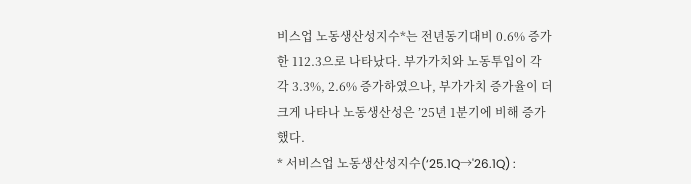비스업 노동생산성지수*는 전년동기대비 0.6% 증가한 112.3으로 나타났다. 부가가치와 노동투입이 각각 3.3%, 2.6% 증가하였으나, 부가가치 증가율이 더 크게 나타나 노동생산성은 ’25년 1분기에 비해 증가했다.
* 서비스업 노동생산성지수(‘25.1Q→'26.1Q) :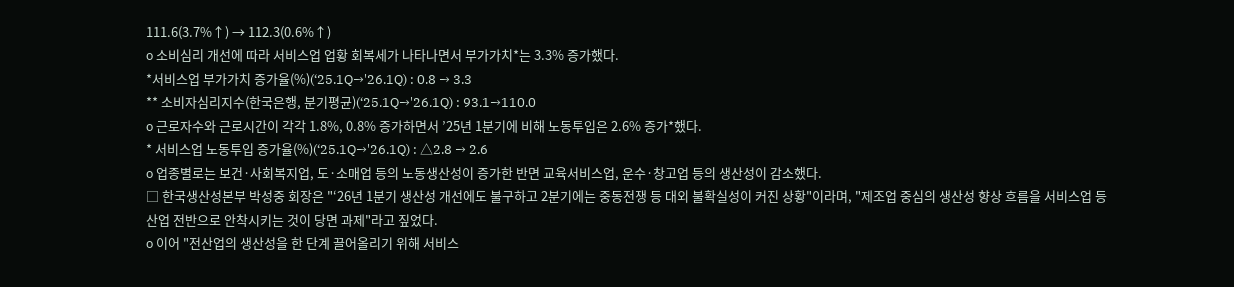111.6(3.7%↑) → 112.3(0.6%↑)
o 소비심리 개선에 따라 서비스업 업황 회복세가 나타나면서 부가가치*는 3.3% 증가했다.
*서비스업 부가가치 증가율(%)(‘25.1Q→'26.1Q) : 0.8 → 3.3
** 소비자심리지수(한국은행, 분기평균)(‘25.1Q→'26.1Q) : 93.1→110.0
o 근로자수와 근로시간이 각각 1.8%, 0.8% 증가하면서 ’25년 1분기에 비해 노동투입은 2.6% 증가*했다.
* 서비스업 노동투입 증가율(%)(‘25.1Q→'26.1Q) : △2.8 → 2.6
o 업종별로는 보건·사회복지업, 도·소매업 등의 노동생산성이 증가한 반면 교육서비스업, 운수·창고업 등의 생산성이 감소했다.
□ 한국생산성본부 박성중 회장은 "‘26년 1분기 생산성 개선에도 불구하고 2분기에는 중동전쟁 등 대외 불확실성이 커진 상황"이라며, "제조업 중심의 생산성 향상 흐름을 서비스업 등 산업 전반으로 안착시키는 것이 당면 과제"라고 짚었다.
o 이어 "전산업의 생산성을 한 단계 끌어올리기 위해 서비스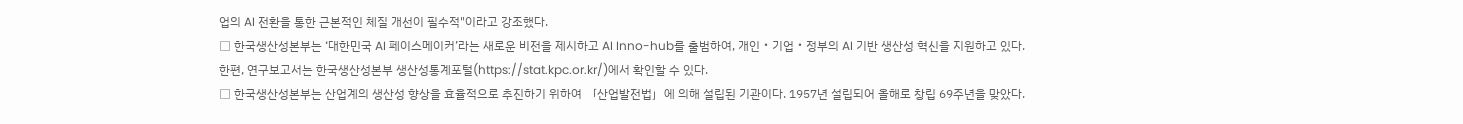업의 AI 전환을 통한 근본적인 체질 개선이 필수적"이라고 강조했다.
□ 한국생산성본부는 ‘대한민국 AI 페이스메이커’라는 새로운 비전을 제시하고 AI Inno-hub를 출범하여, 개인‧기업‧정부의 AI 기반 생산성 혁신을 지원하고 있다. 한편, 연구보고서는 한국생산성본부 생산성통계포털(https://stat.kpc.or.kr/)에서 확인할 수 있다.
□ 한국생산성본부는 산업계의 생산성 향상을 효율적으로 추진하기 위하여 「산업발전법」에 의해 설립된 기관이다. 1957년 설립되어 올해로 창립 69주년을 맞았다.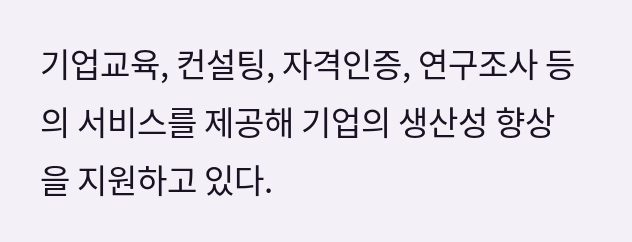기업교육, 컨설팅, 자격인증, 연구조사 등의 서비스를 제공해 기업의 생산성 향상을 지원하고 있다.